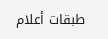طبقات أعلام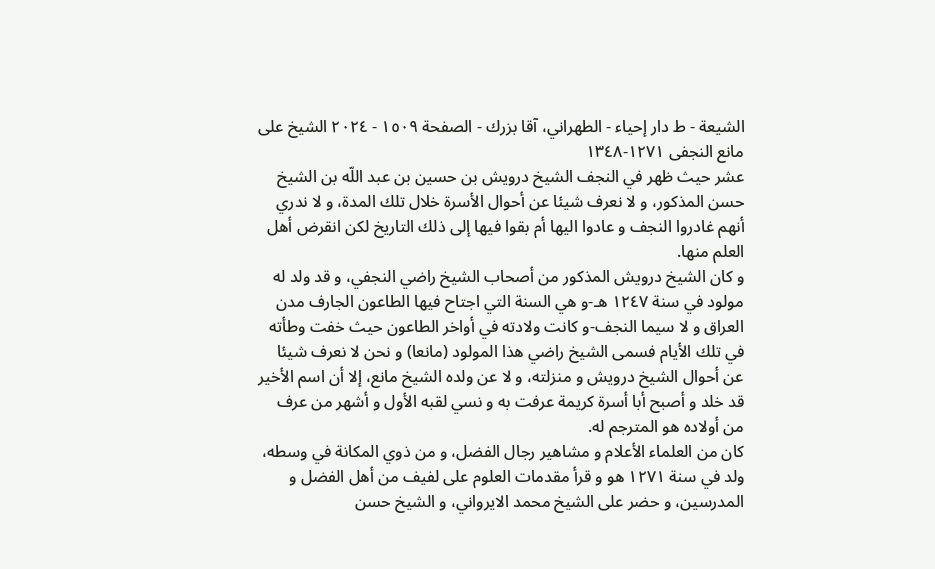الشيعة - ط دار إحياء - الطهراني، آقا بزرك - الصفحة ١٥٠٩ - ٢٠٢٤ الشيخ على مانع النجفى ١٢٧١-١٣٤٨
عشر حيث ظهر في النجف الشيخ درويش بن حسين بن عبد اللّه بن الشيخ حسن المذكور، و لا نعرف شيئا عن أحوال الأسرة خلال تلك المدة، و لا ندري أنهم غادروا النجف و عادوا اليها أم بقوا فيها إلى ذلك التاريخ لكن انقرض أهل العلم منها.
و كان الشيخ درويش المذكور من أصحاب الشيخ راضي النجفي، و قد ولد له مولود في سنة ١٢٤٧ هـ-و هي السنة التي اجتاح فيها الطاعون الجارف مدن العراق و لا سيما النجف-و كانت ولادته في أواخر الطاعون حيث خفت وطأته في تلك الأيام فسمى الشيخ راضي هذا المولود (مانعا) و نحن لا نعرف شيئا عن أحوال الشيخ درويش و منزلته، و لا عن ولده الشيخ مانع، إلا أن اسم الأخير قد خلد و أصبح أبا أسرة كريمة عرفت به و نسي لقبه الأول و أشهر من عرف من أولاده هو المترجم له.
كان من العلماء الأعلام و مشاهير رجال الفضل، و من ذوي المكانة في وسطه، ولد في سنة ١٢٧١ هو و قرأ مقدمات العلوم على لفيف من أهل الفضل و المدرسين، و حضر على الشيخ محمد الايرواني، و الشيخ حسن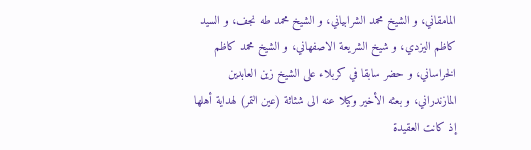المامقاني، و الشيخ محمد الشرابياني، و الشيخ محمد طه نجف، و السيد كاظم اليزدي، و شيخ الشريعة الاصفهاني، و الشيخ محمد كاظم الخراساني، و حضر سابقا في كربلاء على الشيخ زين العابدين المازندراني، و بعثه الأخير وكيلا عنه الى شثاثة (عين التمر) لهداية أهلها إذ كانت العقيدة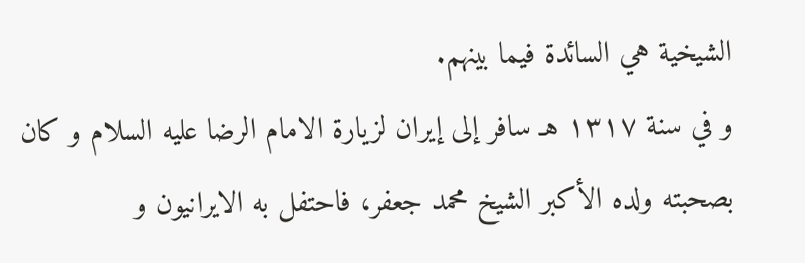الشيخية هي السائدة فيما بينهم.
و في سنة ١٣١٧ هـ سافر إلى إيران لزيارة الامام الرضا عليه السلام و كان بصحبته ولده الأكبر الشيخ محمد جعفر، فاحتفل به الايرانيون و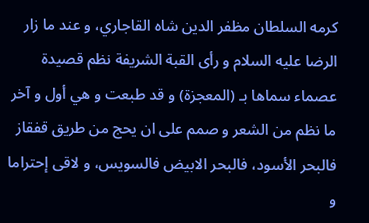كرمه السلطان مظفر الدين شاه القاجاري، و عند ما زار الرضا عليه السلام و رأى القبة الشريفة نظم قصيدة عصماء سماها بـ (المعجزة) و قد طبعت و هي أول و آخر ما نظم من الشعر و صمم على ان يحج من طريق قفقاز فالبحر الأسود، فالبحر الابيض فالسويس، و لاقى إحتراما و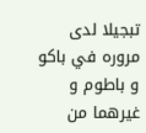تبجيلا لدى مروره في باكو و باطوم و غيرهما من